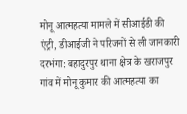मोनू आत्महत्या मामले में सीआईडी की एंट्री, डीआईजी ने परिजनों से ली जानकारी
दरभंगा: बहादुरपुर थाना क्षेत्र के खराजपुर गांव में मोनू कुमार की आत्महत्या का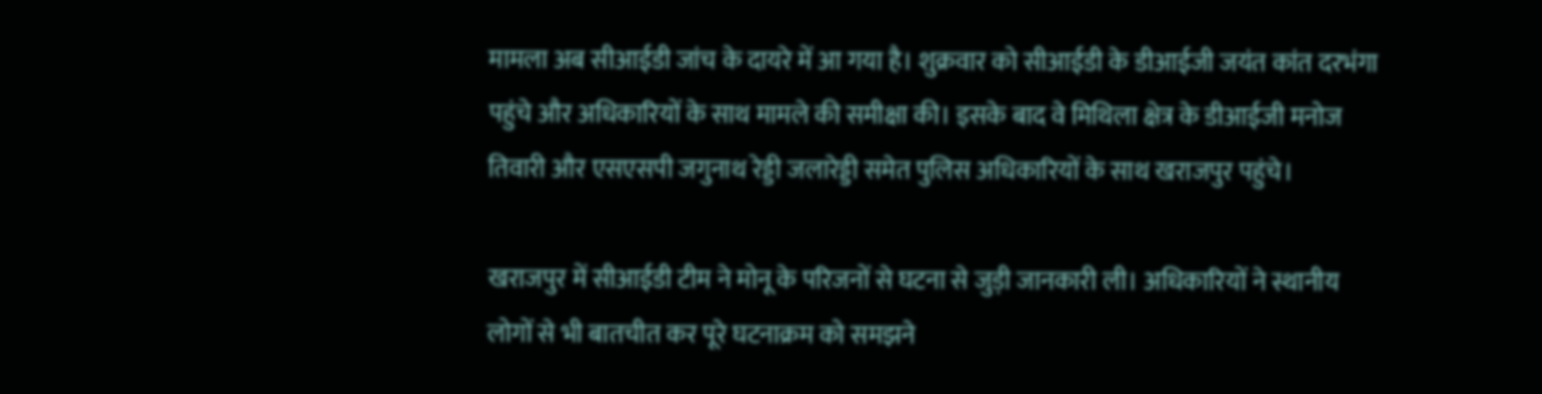मामला अब सीआईडी जांच के दायरे में आ गया है। शुक्रवार को सीआईडी के डीआईजी जयंत कांत दरभंगा पहुंचे और अधिकारियों के साथ मामले की समीक्षा की। इसके बाद वे मिथिला क्षेत्र के डीआईजी मनोज तिवारी और एसएसपी जगुनाथ रेड्डी जलारेड्डी समेत पुलिस अधिकारियों के साथ खराजपुर पहुंचे।

खराजपुर में सीआईडी टीम ने मोनू के परिजनों से घटना से जुड़ी जानकारी ली। अधिकारियों ने स्थानीय लोगों से भी बातचीत कर पूरे घटनाक्रम को समझने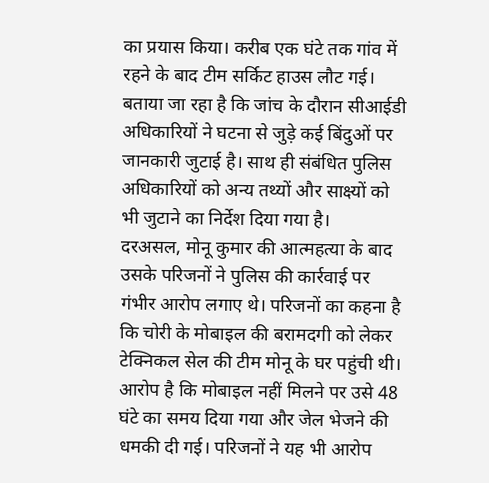का प्रयास किया। करीब एक घंटे तक गांव में रहने के बाद टीम सर्किट हाउस लौट गई।
बताया जा रहा है कि जांच के दौरान सीआईडी अधिकारियों ने घटना से जुड़े कई बिंदुओं पर जानकारी जुटाई है। साथ ही संबंधित पुलिस अधिकारियों को अन्य तथ्यों और साक्ष्यों को भी जुटाने का निर्देश दिया गया है।
दरअसल, मोनू कुमार की आत्महत्या के बाद उसके परिजनों ने पुलिस की कार्रवाई पर गंभीर आरोप लगाए थे। परिजनों का कहना है कि चोरी के मोबाइल की बरामदगी को लेकर टेक्निकल सेल की टीम मोनू के घर पहुंची थी। आरोप है कि मोबाइल नहीं मिलने पर उसे 48 घंटे का समय दिया गया और जेल भेजने की धमकी दी गई। परिजनों ने यह भी आरोप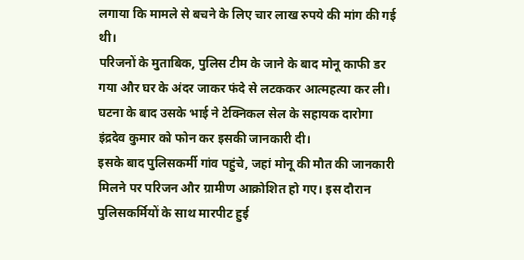लगाया कि मामले से बचने के लिए चार लाख रुपये की मांग की गई थी।
परिजनों के मुताबिक, पुलिस टीम के जाने के बाद मोनू काफी डर गया और घर के अंदर जाकर फंदे से लटककर आत्महत्या कर ली। घटना के बाद उसके भाई ने टेक्निकल सेल के सहायक दारोगा इंद्रदेव कुमार को फोन कर इसकी जानकारी दी।
इसके बाद पुलिसकर्मी गांव पहुंचे, जहां मोनू की मौत की जानकारी मिलने पर परिजन और ग्रामीण आक्रोशित हो गए। इस दौरान पुलिसकर्मियों के साथ मारपीट हुई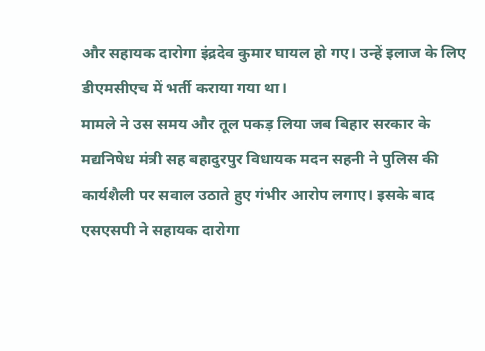और सहायक दारोगा इंद्रदेव कुमार घायल हो गए। उन्हें इलाज के लिए डीएमसीएच में भर्ती कराया गया था।
मामले ने उस समय और तूल पकड़ लिया जब बिहार सरकार के मद्यनिषेध मंत्री सह बहादुरपुर विधायक मदन सहनी ने पुलिस की कार्यशैली पर सवाल उठाते हुए गंभीर आरोप लगाए। इसके बाद एसएसपी ने सहायक दारोगा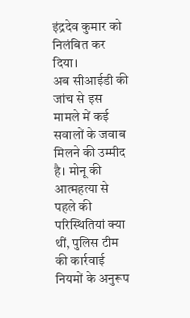इंद्रदेव कुमार को निलंबित कर दिया।
अब सीआईडी की जांच से इस मामले में कई सवालों के जवाब मिलने की उम्मीद है। मोनू की आत्महत्या से पहले की परिस्थितियां क्या थीं, पुलिस टीम की कार्रवाई नियमों के अनुरूप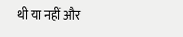थी या नहीं और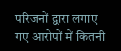परिजनों द्वारा लगाए गए आरोपों में कितनी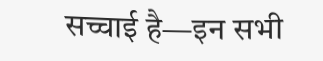सच्चाई है—इन सभी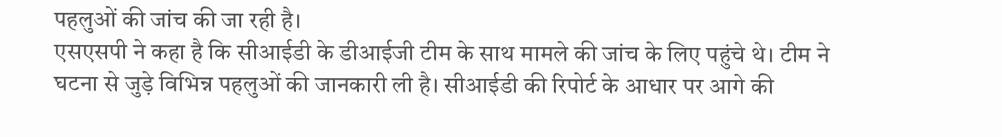पहलुओं की जांच की जा रही है।
एसएसपी ने कहा है कि सीआईडी के डीआईजी टीम के साथ मामले की जांच के लिए पहुंचे थे। टीम ने घटना से जुड़े विभिन्न पहलुओं की जानकारी ली है। सीआईडी की रिपोर्ट के आधार पर आगे की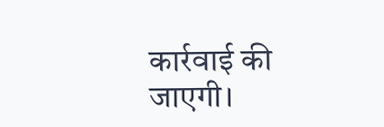कार्रवाई की जाएगी।